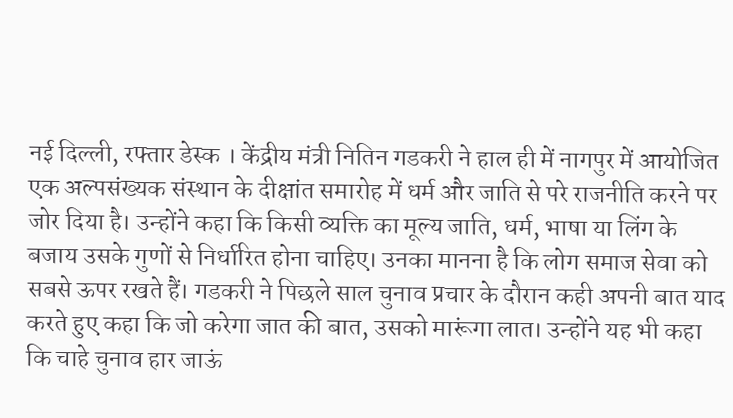नई दिल्ली, रफ्तार डेस्क । केंद्रीय मंत्री नितिन गडकरी ने हाल ही में नागपुर में आयोजित एक अल्पसंख्यक संस्थान के दीक्षांत समारोह में धर्म और जाति से परे राजनीति करने पर जोर दिया है। उन्होंने कहा कि किसी व्यक्ति का मूल्य जाति, धर्म, भाषा या लिंग के बजाय उसके गुणों से निर्धारित होना चाहिए। उनका मानना है कि लोग समाज सेवा को सबसे ऊपर रखते हैं। गडकरी ने पिछले साल चुनाव प्रचार के दौरान कही अपनी बात याद करते हुए कहा कि जो करेगा जात की बात, उसको मारूंगा लात। उन्होंने यह भी कहा कि चाहे चुनाव हार जाऊं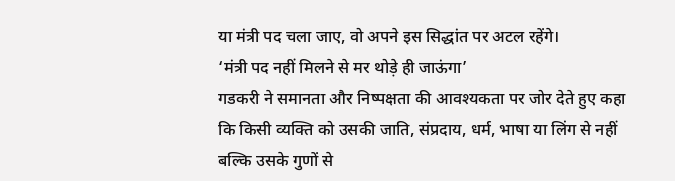या मंत्री पद चला जाए, वो अपने इस सिद्धांत पर अटल रहेंगे।
‘मंत्री पद नहीं मिलने से मर थोड़े ही जाऊंगा’
गडकरी ने समानता और निष्पक्षता की आवश्यकता पर जोर देते हुए कहा कि किसी व्यक्ति को उसकी जाति, संप्रदाय, धर्म, भाषा या लिंग से नहीं बल्कि उसके गुणों से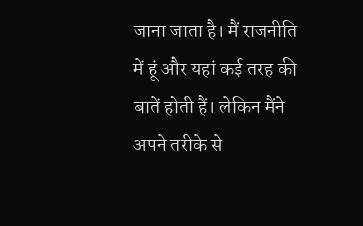जाना जाता है। मैं राजनीति में हूं और यहां कई तरह की बातें होती हैं। लेकिन मैंने अपने तरीके से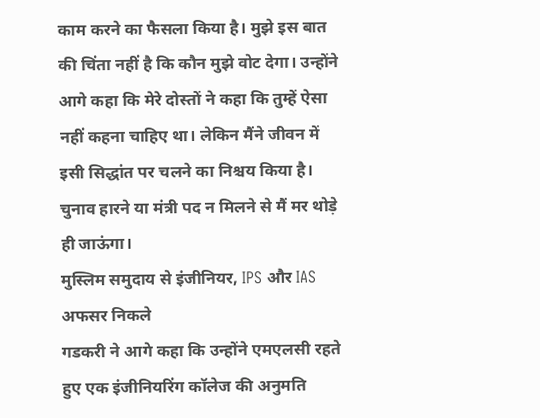काम करने का फैसला किया है। मुझे इस बात की चिंता नहीं है कि कौन मुझे वोट देगा। उन्होंने आगे कहा कि मेरे दोस्तों ने कहा कि तुम्हें ऐसा नहीं कहना चाहिए था। लेकिन मैंने जीवन में इसी सिद्धांत पर चलने का निश्चय किया है। चुनाव हारने या मंत्री पद न मिलने से मैं मर थोड़े ही जाऊंगा।
मुस्लिम समुदाय से इंजीनियर, IPS और IAS अफसर निकले
गडकरी ने आगे कहा कि उन्होंने एमएलसी रहते हुए एक इंजीनियरिंग कॉलेज की अनुमति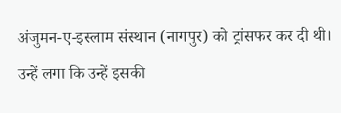अंजुमन-ए-इस्लाम संस्थान (नागपुर) को ट्रांसफर कर दी थी। उन्हें लगा कि उन्हें इसकी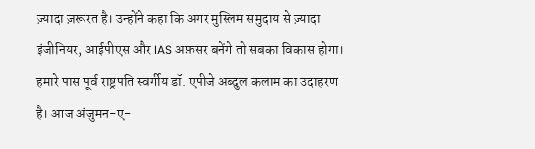ज़्यादा ज़रूरत है। उन्होंने कहा कि अगर मुस्लिम समुदाय से ज़्यादा इंजीनियर, आईपीएस और IAS अफ़सर बनेंगे तो सबका विकास होगा। हमारे पास पूर्व राष्ट्रपति स्वर्गीय डॉ. एपीजे अब्दुल कलाम का उदाहरण है। आज अंजुमन-ए-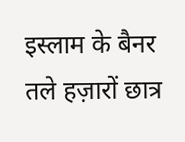इस्लाम के बैनर तले हज़ारों छात्र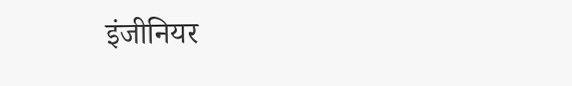इंजीनियर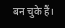बन चुके हैं।